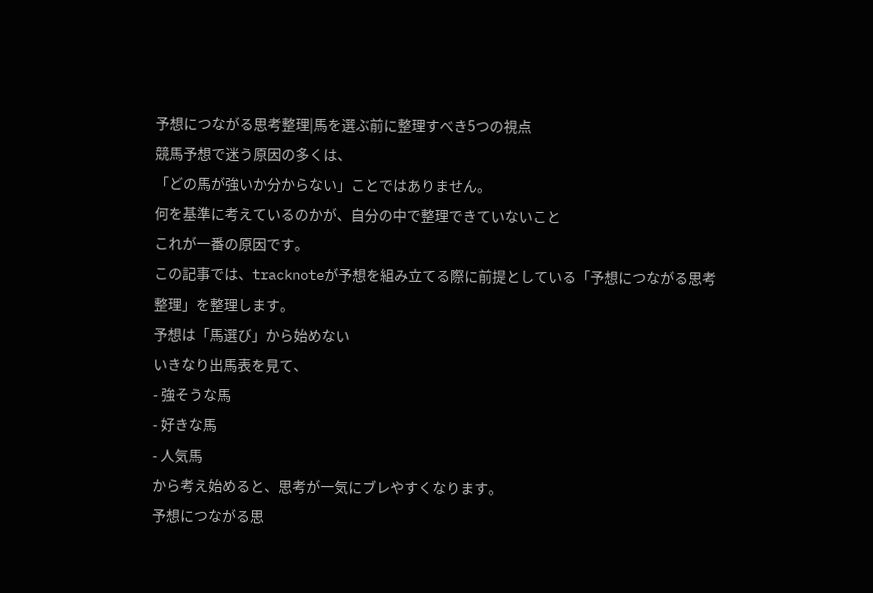予想につながる思考整理|馬を選ぶ前に整理すべき5つの視点
競馬予想で迷う原因の多くは、
「どの馬が強いか分からない」ことではありません。
何を基準に考えているのかが、自分の中で整理できていないこと
これが一番の原因です。
この記事では、tracknoteが予想を組み立てる際に前提としている「予想につながる思考整理」を整理します。
予想は「馬選び」から始めない
いきなり出馬表を見て、
- 強そうな馬
- 好きな馬
- 人気馬
から考え始めると、思考が一気にブレやすくなります。
予想につながる思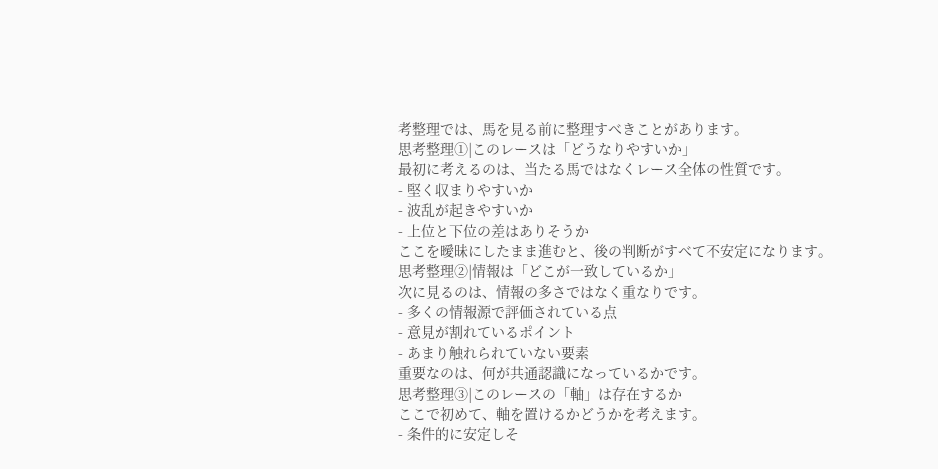考整理では、馬を見る前に整理すべきことがあります。
思考整理①|このレースは「どうなりやすいか」
最初に考えるのは、当たる馬ではなくレース全体の性質です。
- 堅く収まりやすいか
- 波乱が起きやすいか
- 上位と下位の差はありそうか
ここを曖昧にしたまま進むと、後の判断がすべて不安定になります。
思考整理②|情報は「どこが一致しているか」
次に見るのは、情報の多さではなく重なりです。
- 多くの情報源で評価されている点
- 意見が割れているポイント
- あまり触れられていない要素
重要なのは、何が共通認識になっているかです。
思考整理③|このレースの「軸」は存在するか
ここで初めて、軸を置けるかどうかを考えます。
- 条件的に安定しそ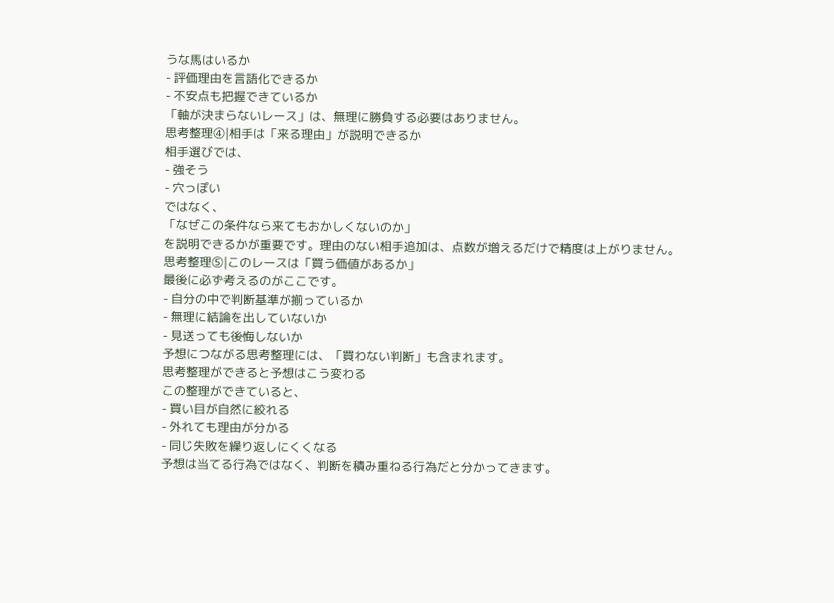うな馬はいるか
- 評価理由を言語化できるか
- 不安点も把握できているか
「軸が決まらないレース」は、無理に勝負する必要はありません。
思考整理④|相手は「来る理由」が説明できるか
相手選びでは、
- 強そう
- 穴っぽい
ではなく、
「なぜこの条件なら来てもおかしくないのか」
を説明できるかが重要です。理由のない相手追加は、点数が増えるだけで精度は上がりません。
思考整理⑤|このレースは「買う価値があるか」
最後に必ず考えるのがここです。
- 自分の中で判断基準が揃っているか
- 無理に結論を出していないか
- 見送っても後悔しないか
予想につながる思考整理には、「買わない判断」も含まれます。
思考整理ができると予想はこう変わる
この整理ができていると、
- 買い目が自然に絞れる
- 外れても理由が分かる
- 同じ失敗を繰り返しにくくなる
予想は当てる行為ではなく、判断を積み重ねる行為だと分かってきます。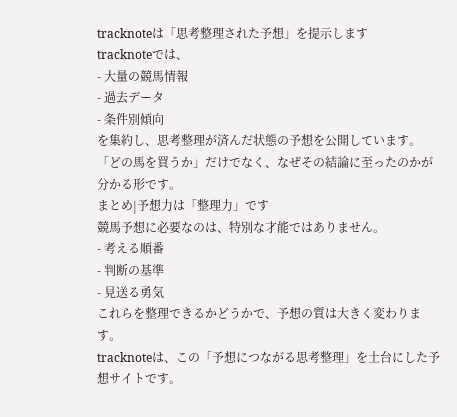tracknoteは「思考整理された予想」を提示します
tracknoteでは、
- 大量の競馬情報
- 過去データ
- 条件別傾向
を集約し、思考整理が済んだ状態の予想を公開しています。
「どの馬を買うか」だけでなく、なぜその結論に至ったのかが分かる形です。
まとめ|予想力は「整理力」です
競馬予想に必要なのは、特別な才能ではありません。
- 考える順番
- 判断の基準
- 見送る勇気
これらを整理できるかどうかで、予想の質は大きく変わります。
tracknoteは、この「予想につながる思考整理」を土台にした予想サイトです。